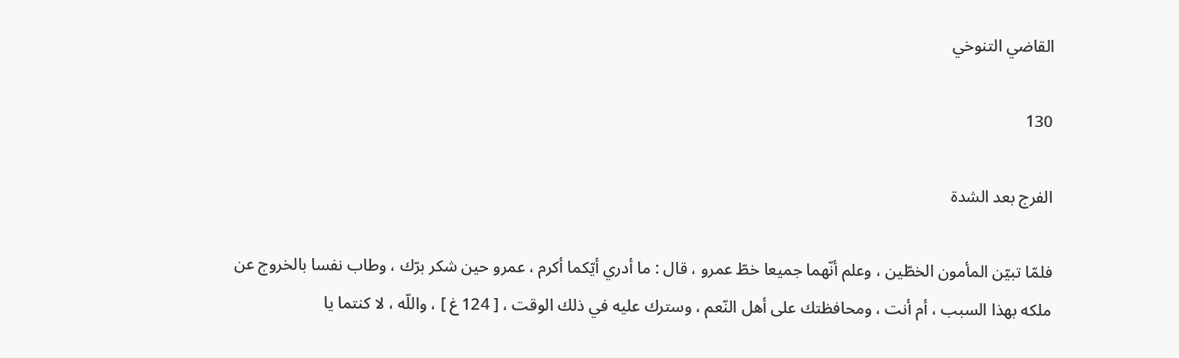القاضي التنوخي

130

الفرج بعد الشدة

فلمّا تبيّن المأمون الخطّين ، وعلم أنّهما جميعا خطّ عمرو ، قال : ما أدري أيّكما أكرم ، عمرو حين شكر برّك ، وطاب نفسا بالخروج عن ملكه بهذا السبب ، أم أنت ، ومحافظتك على أهل النّعم ، وسترك عليه في ذلك الوقت ، [ 124 غ ] ، واللّه ، لا كنتما يا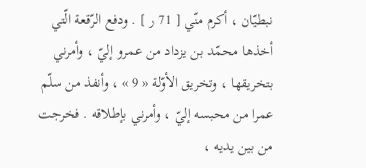نبطيّان ، أكرم منّي [ 71 ر ] . ودفع الرّقعة الّتي أخذها محمّد بن يزداد من عمرو إليّ ، وأمرني بتخريقها ، وتخريق الأوّلة « 9 » ، وأنفذ من سلّم عمرا من محبسه إليّ ، وأمرني بإطلاقه . فخرجت من بين يديه ،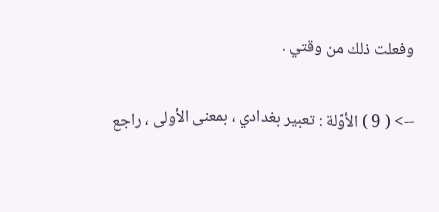وفعلت ذلك من وقتي .

--> ( 9 ) الأوّلة : تعبير بغدادي ، بمعنى الأولى ، راجع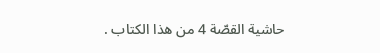حاشية القصّة 4 من هذا الكتاب .